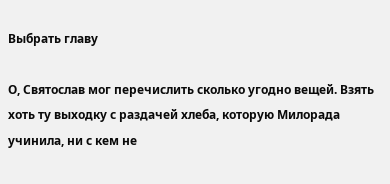Выбрать главу

О, Святослав мог перечислить сколько угодно вещей. Взять хоть ту выходку с раздачей хлеба, которую Милорада учинила, ни с кем не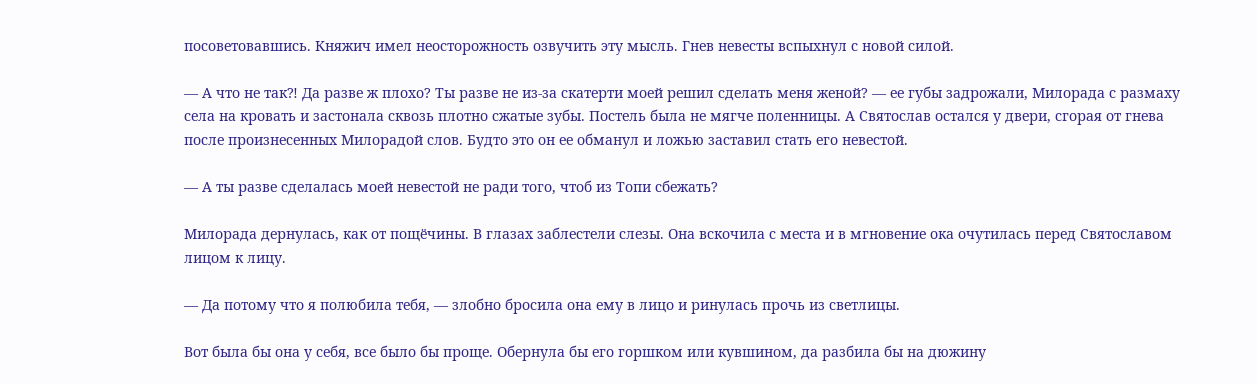посоветовавшись. Княжич имел неосторожность озвучить эту мысль. Гнев невесты вспыхнул с новой силой.

— А что не так⁈ Да разве ж плохо? Ты разве не из-за скатерти моей решил сделать меня женой? — ее губы задрожали, Милорада с размаху села на кровать и застонала сквозь плотно сжатые зубы. Постель была не мягче поленницы. А Святослав остался у двери, сгорая от гнева после произнесенных Милорадой слов. Будто это он ее обманул и ложью заставил стать его невестой.

— А ты разве сделалась моей невестой не ради того, чтоб из Топи сбежать?

Милорада дернулась, как от пощёчины. В глазах заблестели слезы. Она вскочила с места и в мгновение ока очутилась перед Святославом лицом к лицу.

— Да потому что я полюбила тебя, — злобно бросила она ему в лицо и ринулась прочь из светлицы.

Вот была бы она у себя, все было бы проще. Обернула бы его горшком или кувшином, да разбила бы на дюжину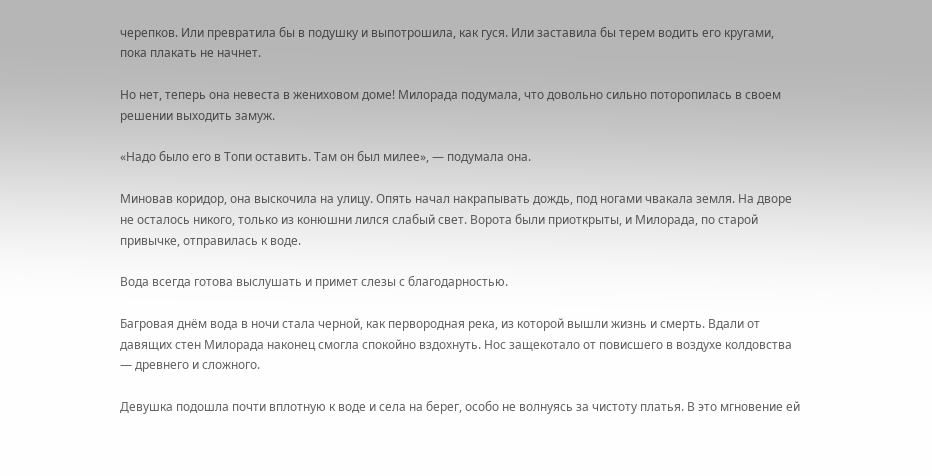черепков. Или превратила бы в подушку и выпотрошила, как гуся. Или заставила бы терем водить его кругами, пока плакать не начнет.

Но нет, теперь она невеста в жениховом доме! Милорада подумала, что довольно сильно поторопилась в своем решении выходить замуж.

«Надо было его в Топи оставить. Там он был милее», — подумала она.

Миновав коридор, она выскочила на улицу. Опять начал накрапывать дождь, под ногами чвакала земля. На дворе не осталось никого, только из конюшни лился слабый свет. Ворота были приоткрыты, и Милорада, по старой привычке, отправилась к воде.

Вода всегда готова выслушать и примет слезы с благодарностью.

Багровая днём вода в ночи стала черной, как первородная река, из которой вышли жизнь и смерть. Вдали от давящих стен Милорада наконец смогла спокойно вздохнуть. Нос защекотало от повисшего в воздухе колдовства — древнего и сложного.

Девушка подошла почти вплотную к воде и села на берег, особо не волнуясь за чистоту платья. В это мгновение ей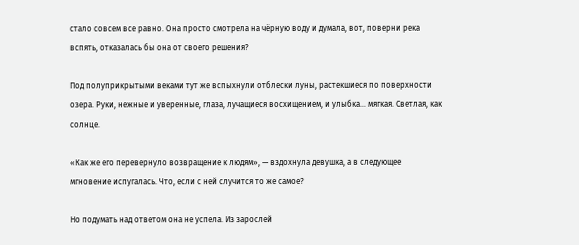стало совсем все равно. Она просто смотрела на чёрную воду и думала, вот, поверни река вспять, отказалась бы она от своего решения?

Под полуприкрытыми веками тут же вспыхнули отблески луны, растекшиеся по поверхности озера. Руки, нежные и уверенные, глаза, лучащиеся восхищением, и улыбка… мягкая. Светлая, как солнце.

«Как же его перевернуло возвращение к людям», — вздохнула девушка, а в следующее мгновение испугалась. Что, если с ней случится то же самое?

Но подумать над ответом она не успела. Из зарослей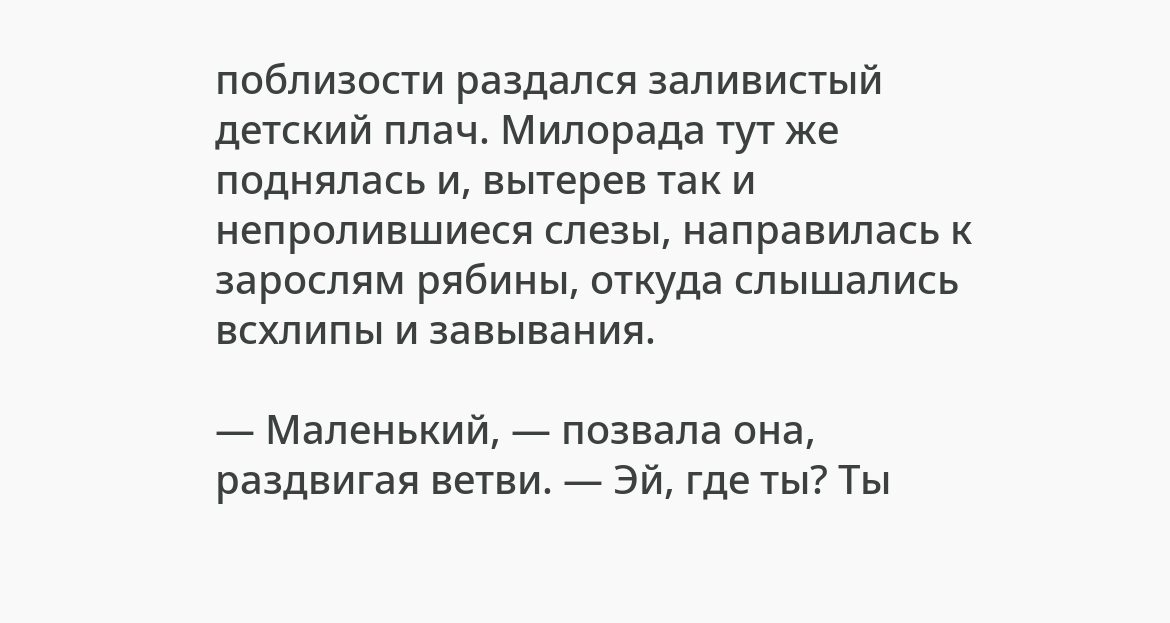поблизости раздался заливистый детский плач. Милорада тут же поднялась и, вытерев так и непролившиеся слезы, направилась к зарослям рябины, откуда слышались всхлипы и завывания.

— Маленький, — позвала она, раздвигая ветви. — Эй, где ты? Ты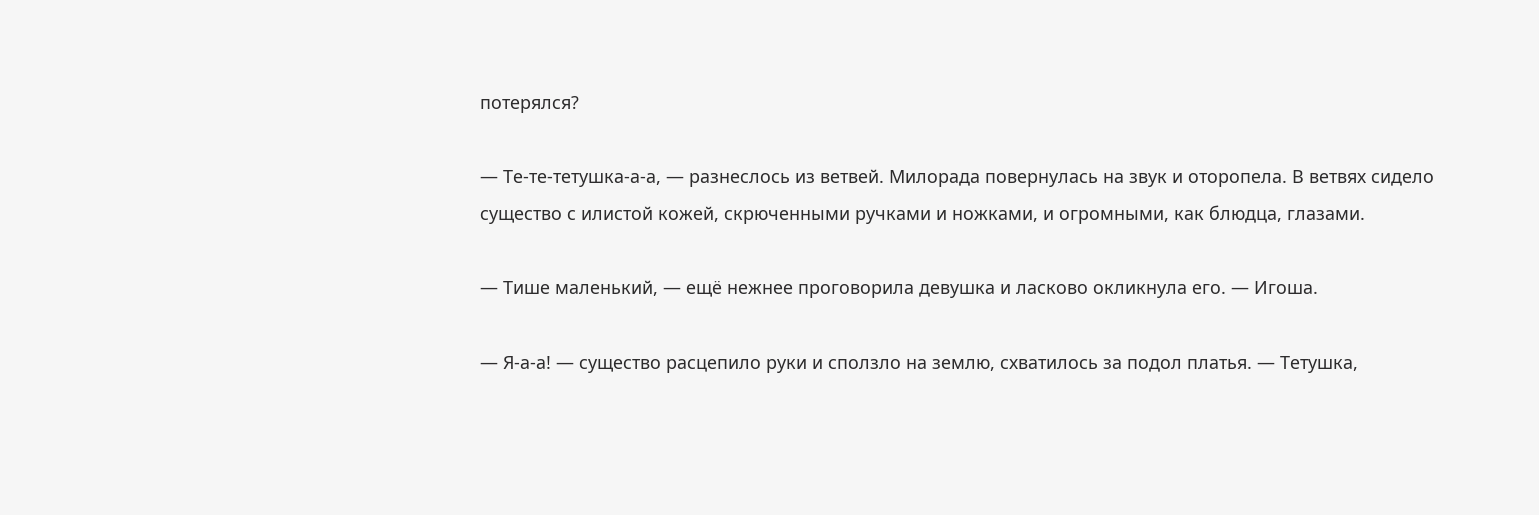потерялся?

— Те-те-тетушка-а-а, — разнеслось из ветвей. Милорада повернулась на звук и оторопела. В ветвях сидело существо с илистой кожей, скрюченными ручками и ножками, и огромными, как блюдца, глазами.

— Тише маленький, — ещё нежнее проговорила девушка и ласково окликнула его. — Игоша.

— Я-а-а! — существо расцепило руки и сползло на землю, схватилось за подол платья. — Тетушка,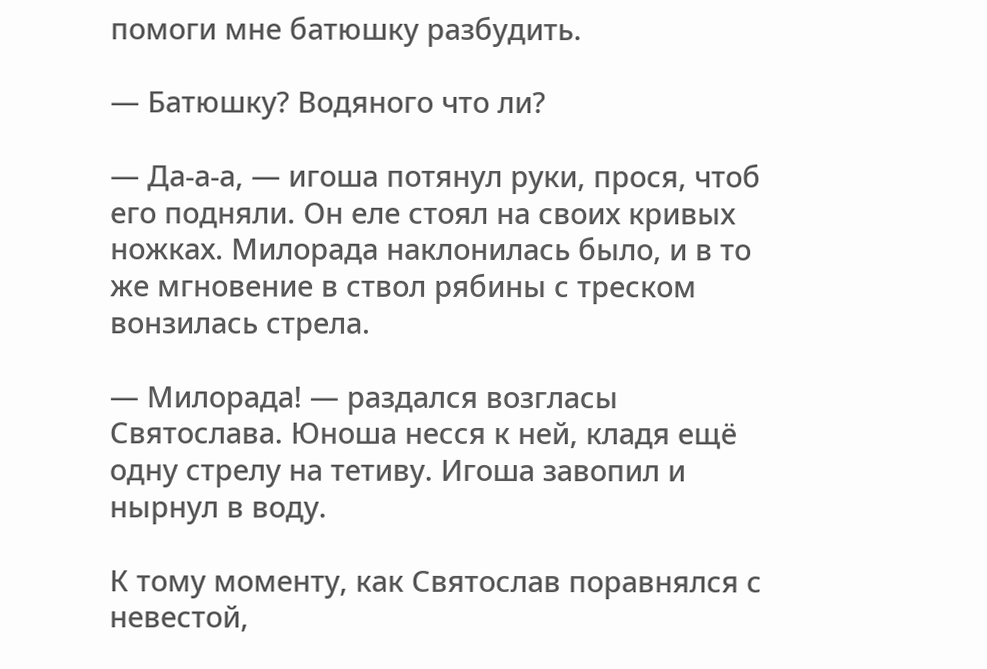помоги мне батюшку разбудить.

— Батюшку? Водяного что ли?

— Да-а-а, — игоша потянул руки, прося, чтоб его подняли. Он еле стоял на своих кривых ножках. Милорада наклонилась было, и в то же мгновение в ствол рябины с треском вонзилась стрела.

— Милорада! — раздался возгласы Святослава. Юноша несся к ней, кладя ещё одну стрелу на тетиву. Игоша завопил и нырнул в воду.

К тому моменту, как Святослав поравнялся с невестой,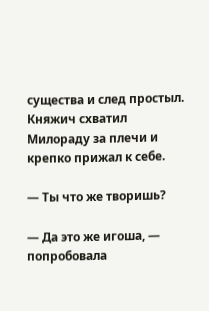существа и след простыл. Княжич схватил Милораду за плечи и крепко прижал к себе.

— Ты что же творишь?

— Да это же игоша, — попробовала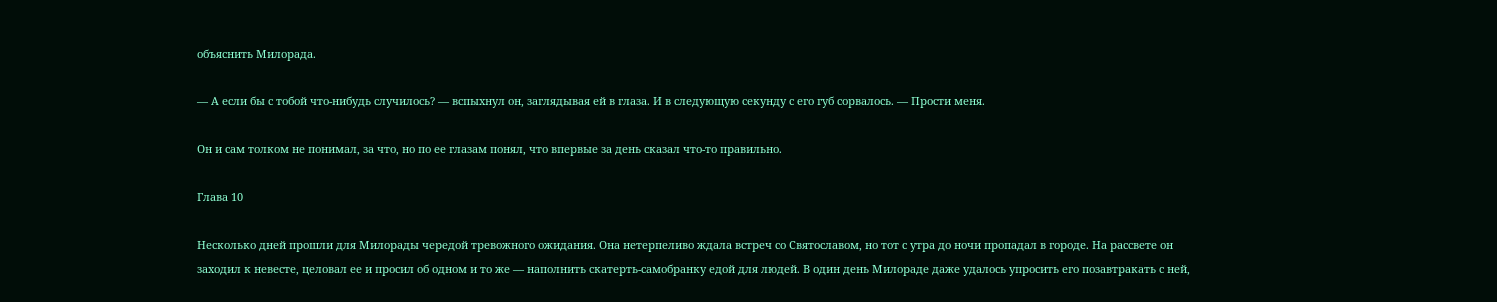объяснить Милорада.

— А если бы с тобой что-нибудь случилось? — вспыхнул он, заглядывая ей в глаза. И в следующую секунду с его губ сорвалось. — Прости меня.

Он и сам толком не понимал, за что, но по ее глазам понял, что впервые за день сказал что-то правильно.

Глава 10

Несколько дней прошли для Милорады чередой тревожного ожидания. Она нетерпеливо ждала встреч со Святославом, но тот с утра до ночи пропадал в городе. На рассвете он заходил к невесте, целовал ее и просил об одном и то же — наполнить скатерть-самобранку едой для людей. В один день Милораде даже удалось упросить его позавтракать с ней,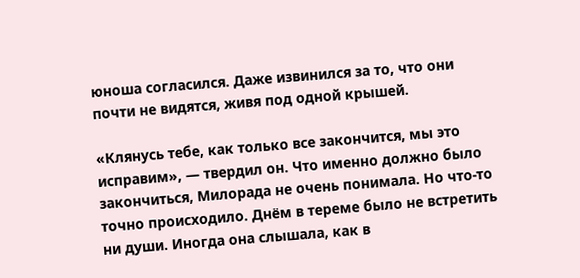юноша согласился. Даже извинился за то, что они почти не видятся, живя под одной крышей.

«Клянусь тебе, как только все закончится, мы это исправим», — твердил он. Что именно должно было закончиться, Милорада не очень понимала. Но что-то точно происходило. Днём в тереме было не встретить ни души. Иногда она слышала, как в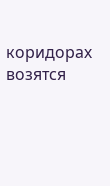коридорах возятся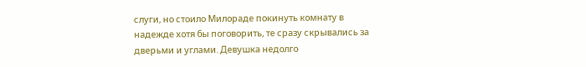слуги, но стоило Милораде покинуть комнату в надежде хотя бы поговорить, те сразу скрывались за дверьми и углами. Девушка недолго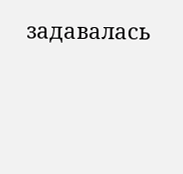задавалась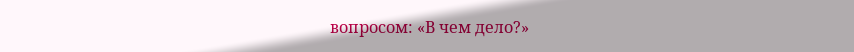вопросом: «В чем дело?»